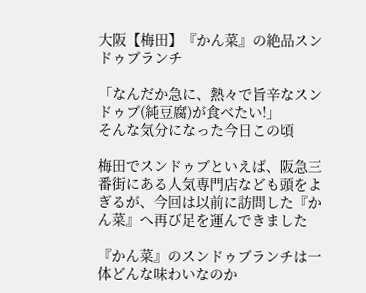大阪【梅田】『かん菜』の絶品スンドゥブランチ

「なんだか急に、熱々で旨辛なスンドゥブ(純豆腐)が食べたい!」
そんな気分になった今日この頃

梅田でスンドゥブといえば、阪急三番街にある人気専門店なども頭をよぎるが、今回は以前に訪問した『かん菜』へ再び足を運んできました

『かん菜』のスンドゥブランチは一体どんな味わいなのか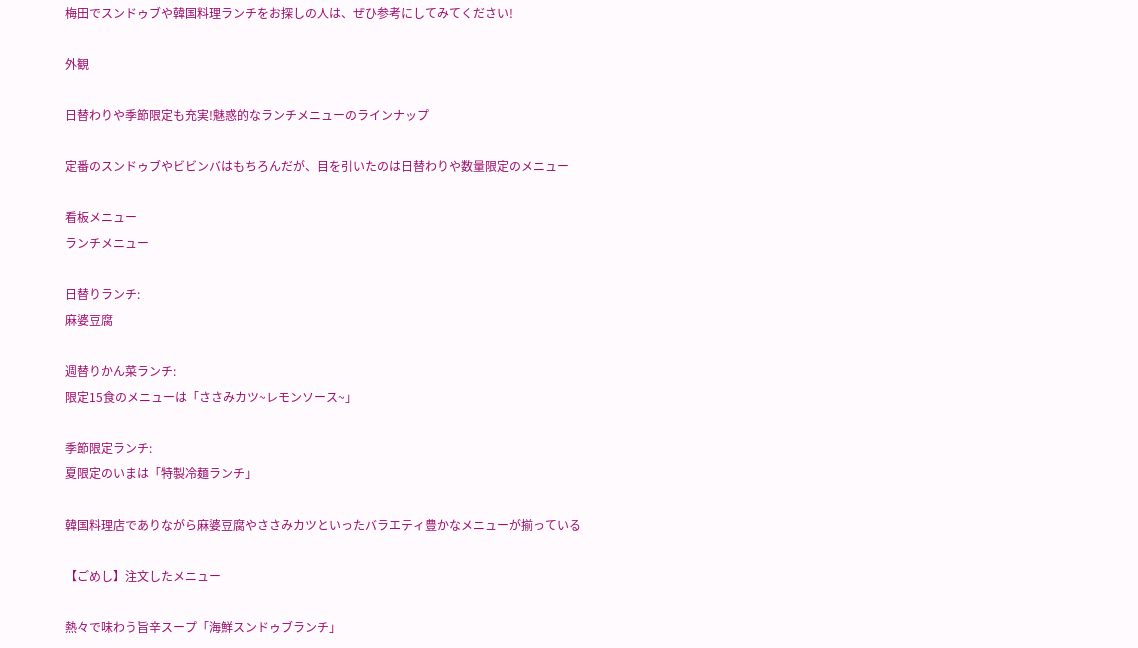梅田でスンドゥブや韓国料理ランチをお探しの人は、ぜひ参考にしてみてください!

外観

日替わりや季節限定も充実!魅惑的なランチメニューのラインナップ

定番のスンドゥブやビビンバはもちろんだが、目を引いたのは日替わりや数量限定のメニュー

看板メニュー
ランチメニュー

日替りランチ:
麻婆豆腐

週替りかん菜ランチ:
限定15食のメニューは「ささみカツ~レモンソース~」

季節限定ランチ:
夏限定のいまは「特製冷麺ランチ」

韓国料理店でありながら麻婆豆腐やささみカツといったバラエティ豊かなメニューが揃っている

【ごめし】注文したメニュー

熱々で味わう旨辛スープ「海鮮スンドゥブランチ」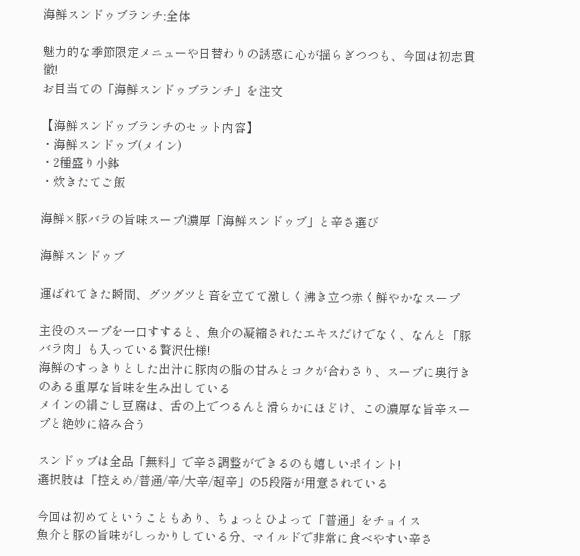海鮮スンドゥブランチ:全体

魅力的な季節限定メニューや日替わりの誘惑に心が揺らぎつつも、今回は初志貫徹!
お目当ての「海鮮スンドゥブランチ」を注文

【海鮮スンドゥブランチのセット内容】
・海鮮スンドゥブ(メイン)
・2種盛り小鉢
・炊きたてご飯

海鮮×豚バラの旨味スープ!濃厚「海鮮スンドゥブ」と辛さ選び

海鮮スンドゥブ

運ばれてきた瞬間、グツグツと音を立てて激しく沸き立つ赤く鮮やかなスープ

主役のスープを一口すすると、魚介の凝縮されたエキスだけでなく、なんと「豚バラ肉」も入っている贅沢仕様!
海鮮のすっきりとした出汁に豚肉の脂の甘みとコクが合わさり、スープに奥行きのある重厚な旨味を生み出している
メインの絹ごし豆腐は、舌の上でつるんと滑らかにほどけ、この濃厚な旨辛スープと絶妙に絡み合う

スンドゥブは全品「無料」で辛さ調整ができるのも嬉しいポイント!
選択肢は「控えめ/普通/辛/大辛/超辛」の5段階が用意されている

今回は初めてということもあり、ちょっとひよって「普通」をチョイス
魚介と豚の旨味がしっかりしている分、マイルドで非常に食べやすい辛さ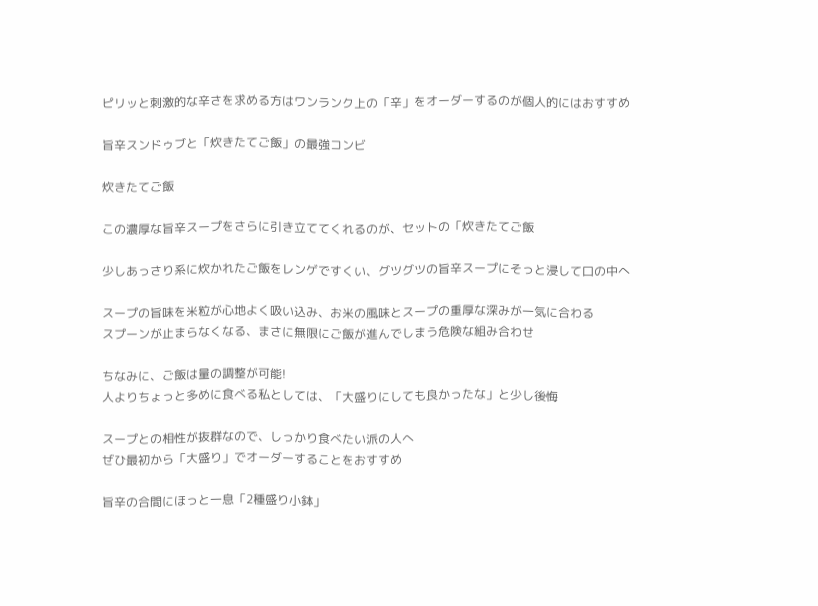ピリッと刺激的な辛さを求める方はワンランク上の「辛」をオーダーするのが個人的にはおすすめ

旨辛スンドゥブと「炊きたてご飯」の最強コンビ

炊きたてご飯

この濃厚な旨辛スープをさらに引き立ててくれるのが、セットの「炊きたてご飯

少しあっさり系に炊かれたご飯をレンゲですくい、グツグツの旨辛スープにそっと浸して口の中へ

スープの旨味を米粒が心地よく吸い込み、お米の風味とスープの重厚な深みが一気に合わる
スプーンが止まらなくなる、まさに無限にご飯が進んでしまう危険な組み合わせ

ちなみに、ご飯は量の調整が可能!
人よりちょっと多めに食べる私としては、「大盛りにしても良かったな」と少し後悔

スープとの相性が抜群なので、しっかり食べたい派の人へ
ぜひ最初から「大盛り」でオーダーすることをおすすめ

旨辛の合間にほっと一息「2種盛り小鉢」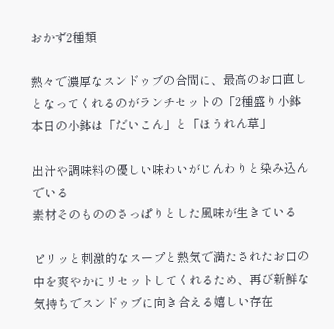おかず2種類

熱々で濃厚なスンドゥブの合間に、最高のお口直しとなってくれるのがランチセットの「2種盛り小鉢
本日の小鉢は「だいこん」と「ほうれん草」

出汁や調味料の優しい味わいがじんわりと染み込んでいる
素材そのもののさっぱりとした風味が生きている

ピリッと刺激的なスープと熱気で満たされたお口の中を爽やかにリセットしてくれるため、再び新鮮な気持ちでスンドゥブに向き合える嬉しい存在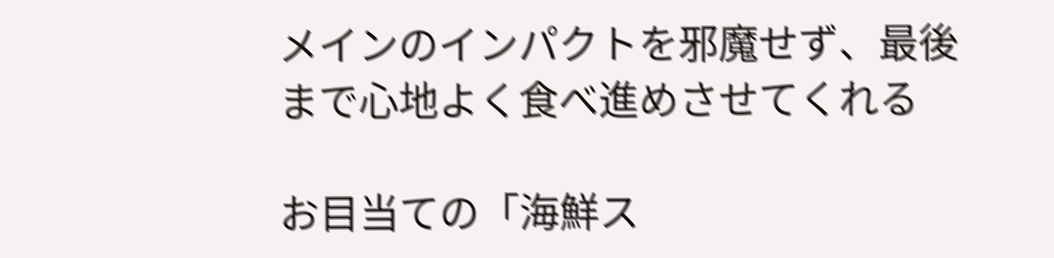メインのインパクトを邪魔せず、最後まで心地よく食べ進めさせてくれる

お目当ての「海鮮ス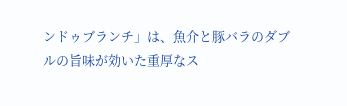ンドゥブランチ」は、魚介と豚バラのダブルの旨味が効いた重厚なス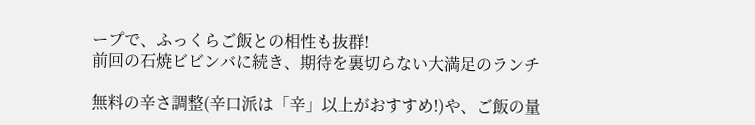ープで、ふっくらご飯との相性も抜群!
前回の石焼ビビンバに続き、期待を裏切らない大満足のランチ

無料の辛さ調整(辛口派は「辛」以上がおすすめ!)や、ご飯の量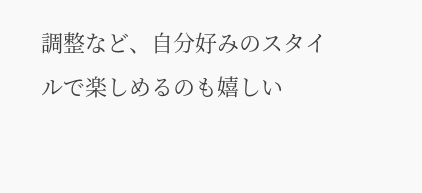調整など、自分好みのスタイルで楽しめるのも嬉しい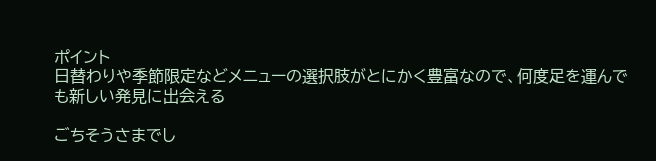ポイント
日替わりや季節限定などメニューの選択肢がとにかく豊富なので、何度足を運んでも新しい発見に出会える

ごちそうさまでし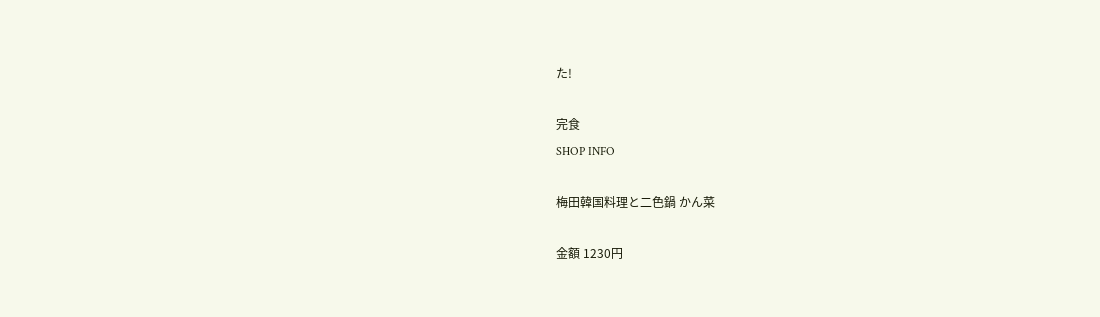た!

完食
SHOP INFO

梅田韓国料理と二色鍋 かん菜

金額 1230円